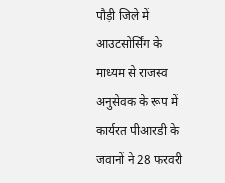पौड़ी जिले में आउटसोर्सिंग के माध्यम से राजस्व अनुसेवक के रूप में कार्यरत पीआरडी के जवानों ने 28 फरवरी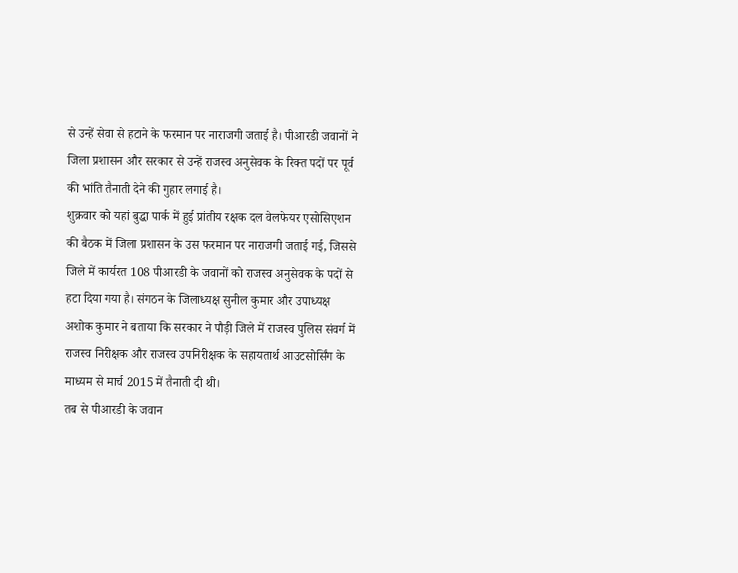से उन्हें सेवा से हटाने के फरमान पर नाराजगी जताई है। पीआरडी जवानों ने जिला प्रशासन और सरकार से उन्हें राजस्व अनुसेवक के रिक्त पदों पर पूर्व की भांति तैनाती देने की गुहार लगाई है।
शुक्रवार को यहां बुद्धा पार्क में हुई प्रांतीय रक्षक दल वेलफेयर एसोसिएशन की बैठक में जिला प्रशासन के उस फरमान पर नाराजगी जताई गई, जिससे जिले में कार्यरत 108 पीआरडी के जवानों को राजस्व अनुसेवक के पदों से हटा दिया गया है। संगठन के जिलाध्यक्ष सुनील कुमार और उपाध्यक्ष अशोक कुमार ने बताया कि सरकार ने पौड़ी जिले में राजस्व पुलिस संवर्ग में राजस्व निरीक्षक और राजस्व उपनिरीक्षक के सहायतार्थ आउटसोर्सिंग के माध्यम से मार्च 2015 में तैनाती दी थी।
तब से पीआरडी के जवान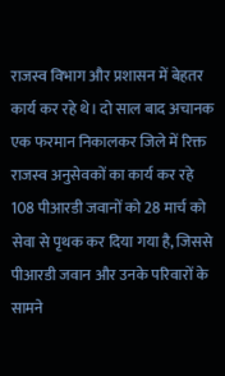राजस्व विभाग और प्रशासन में बेहतर कार्य कर रहे थे। दो साल बाद अचानक एक फरमान निकालकर जिले में रिक्त राजस्व अनुसेवकों का कार्य कर रहे 108 पीआरडी जवानों को 28 मार्च को सेवा से पृथक कर दिया गया है, जिससे पीआरडी जवान और उनके परिवारों के सामने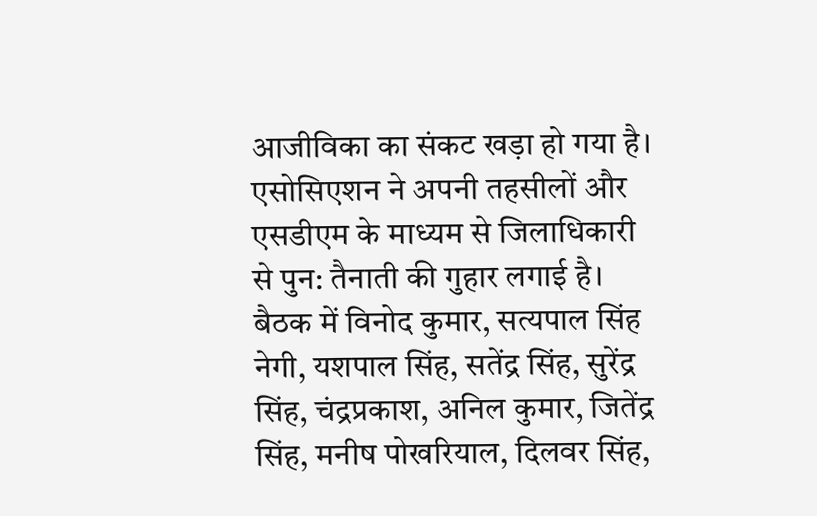आजीविका का संकट खड़ा हो गया है। एसोसिएशन ने अपनी तहसीलों और एसडीएम के माध्यम से जिलाधिकारी से पुन: तैनाती की गुहार लगाई है।
बैठक में विनोद कुमार, सत्यपाल सिंह नेगी, यशपाल सिंह, सतेंद्र सिंह, सुरेंद्र सिंह, चंद्रप्रकाश, अनिल कुमार, जितेंद्र सिंह, मनीष पोखरियाल, दिलवर सिंह,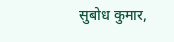सुबोध कुमार,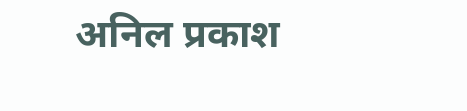अनिल प्रकाश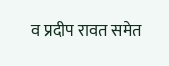व प्रदीप रावत समेत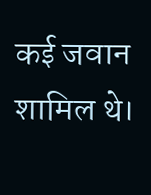कई जवान शामिल थे।